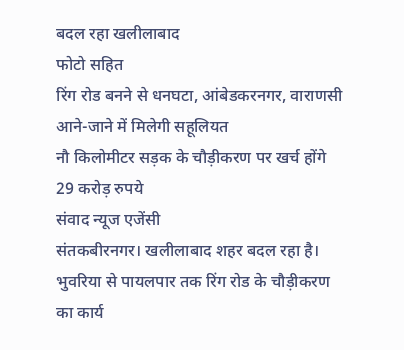बदल रहा खलीलाबाद
फोटो सहित
रिंग रोड बनने से धनघटा, आंबेडकरनगर, वाराणसी आने-जाने में मिलेगी सहूलियत
नौ किलोमीटर सड़क के चौड़ीकरण पर खर्च होंगे 29 करोड़ रुपये
संवाद न्यूज एजेंसी
संतकबीरनगर। खलीलाबाद शहर बदल रहा है। भुवरिया से पायलपार तक रिंग रोड के चौड़ीकरण का कार्य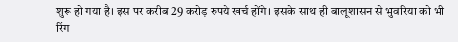शुरू हो गया है। इस पर करीब 29 करोड़ रुपये खर्च होंगे। इसके साथ ही बालूशासन से भुवरिया को भी रिंग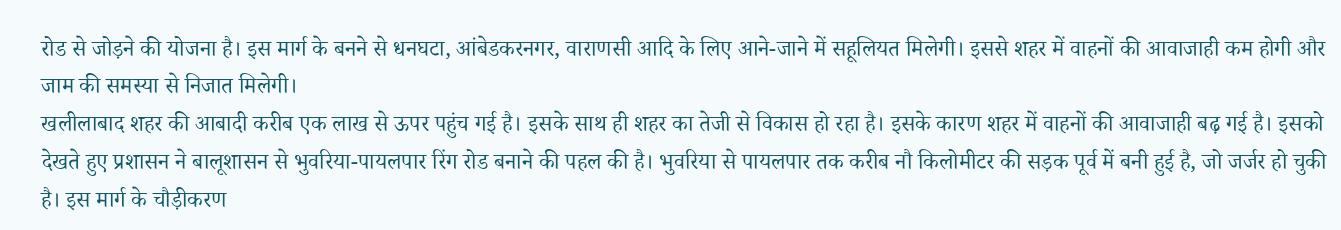रोड से जोड़ने की योजना है। इस मार्ग के बनने से धनघटा, आंबेडकरनगर, वाराणसी आदि के लिए आने-जाने में सहूलियत मिलेगी। इससे शहर में वाहनों की आवाजाही कम होगी और जाम की समस्या से निजात मिलेगी।
खलीलाबाद शहर की आबादी करीब एक लाख से ऊपर पहुंच गई है। इसके साथ ही शहर का तेजी से विकास हो रहा है। इसके कारण शहर में वाहनों की आवाजाही बढ़ गई है। इसको देखते हुए प्रशासन ने बालूशासन से भुवरिया-पायलपार रिंग रोड बनाने की पहल की है। भुवरिया से पायलपार तक करीब नौ किलोमीटर की सड़क पूर्व में बनी हुई है, जो जर्जर हो चुकी है। इस मार्ग के चौड़ीकरण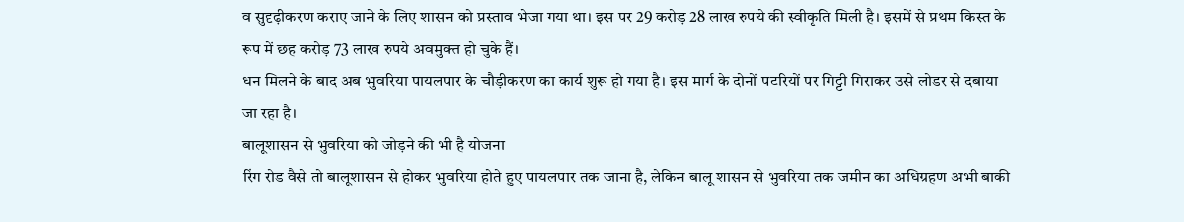व सुदृढ़ीकरण कराए जाने के लिए शासन को प्रस्ताव भेजा गया था। इस पर 29 करोड़ 28 लाख रुपये की स्वीकृति मिली है। इसमें से प्रथम किस्त के रूप में छह करोड़ 73 लाख रुपये अवमुक्त हो चुके हैं।
धन मिलने के बाद अब भुवरिया पायलपार के चौड़ीकरण का कार्य शुरू हो गया है। इस मार्ग के दोनों पटरियों पर गिट्टी गिराकर उसे लोडर से दबाया जा रहा है।
बालूशासन से भुवरिया को जोड़ने की भी है योजना
रिंग रोड वैसे तो बालूशासन से होकर भुवरिया होते हुए पायलपार तक जाना है, लेकिन बालू शासन से भुवरिया तक जमीन का अधिग्रहण अभी बाकी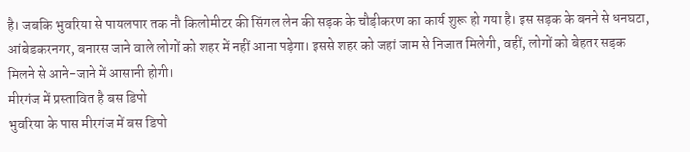है। जबकि भुवरिया से पायलपार तक नौ किलोमीटर की सिंगल लेन की सड़क के चौड़ीकरण का कार्य शुरू हो गया है। इस सड़क के बनने से धनघटा, आंबेडकरनगर, बनारस जाने वाले लोगों को शहर में नहीं आना पड़ेगा। इससे शहर को जहां जाम से निजात मिलेगी, वहीं, लोगों को बेहतर सड़क मिलने से आने-जाने में आसानी होगी।
मीरगंज में प्रस्तावित है बस डिपो
भुवरिया के पास मीरगंज में बस डिपो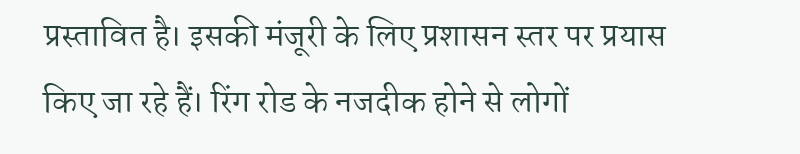प्रस्तावित है। इसकी मंजूरी के लिए प्रशासन स्तर पर प्रयास किए जा रहे हैं। रिंग रोड के नजदीक होने से लोगों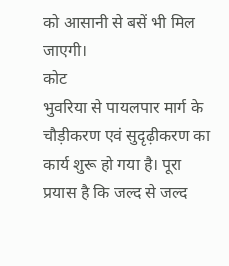को आसानी से बसें भी मिल जाएगी।
कोट
भुवरिया से पायलपार मार्ग के चौड़ीकरण एवं सुदृढ़ीकरण का कार्य शुरू हो गया है। पूरा प्रयास है कि जल्द से जल्द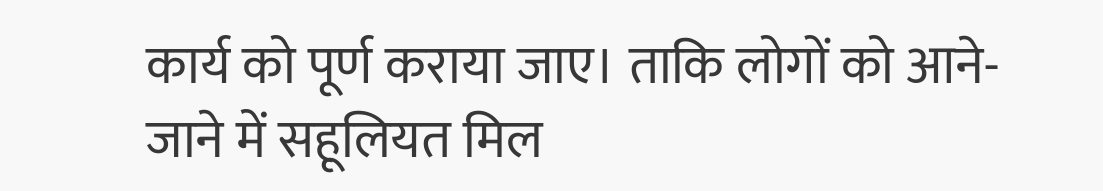कार्य को पूर्ण कराया जाए। ताकि लोगों को आने-जाने में सहूलियत मिल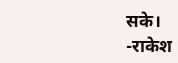सके।
-राकेश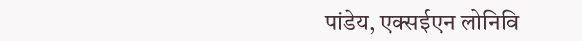पांडेय, एक्सईएन लोनिवि